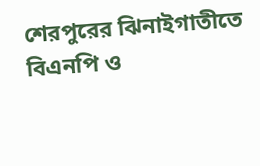শেরপুরের ঝিনাইগাতীতে বিএনপি ও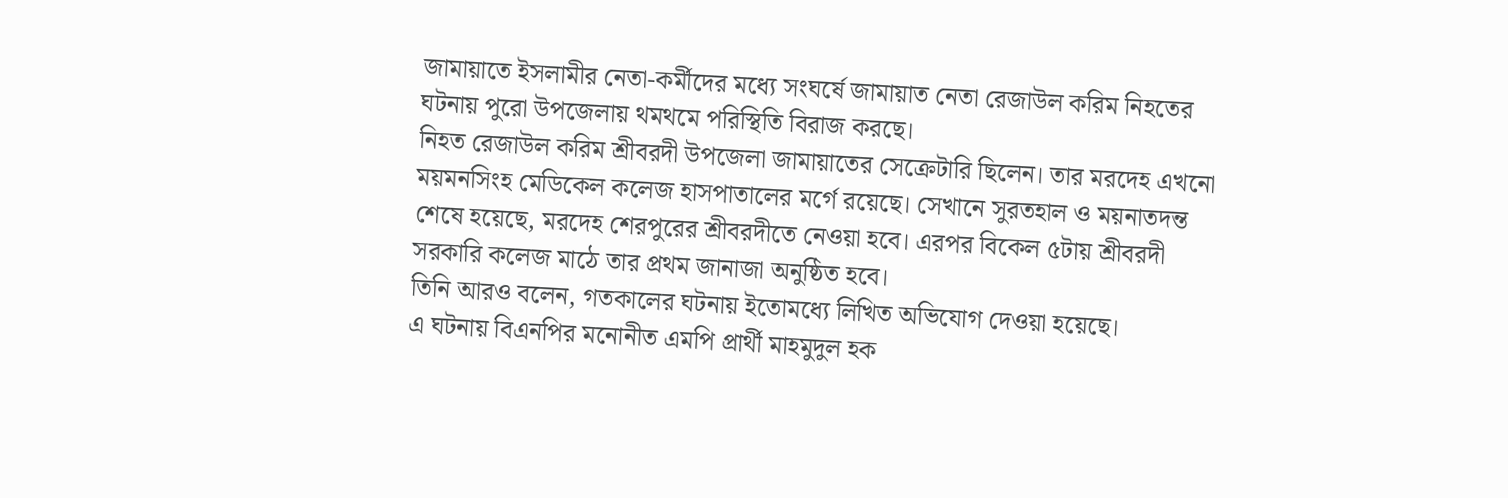জামায়াতে ইসলামীর নেতা-কর্মীদের মধ্যে সংঘর্ষে জামায়াত নেতা রেজাউল করিম নিহতের ঘটনায় পুরো উপজেলায় থমথমে পরিস্থিতি বিরাজ করছে।
নিহত রেজাউল করিম শ্রীবরদী উপজেলা জামায়াতের সেক্রেটারি ছিলেন। তার মরদেহ এখনো ময়মনসিংহ মেডিকেল কলেজ হাসপাতালের মর্গে রয়েছে। সেখানে সুরতহাল ও ময়নাতদন্ত শেষে হয়েছে, মরদেহ শেরপুরের শ্রীবরদীতে নেওয়া হবে। এরপর বিকেল ৫টায় শ্রীবরদী সরকারি কলেজ মাঠে তার প্রথম জানাজা অনুষ্ঠিত হবে।
তিনি আরও বলেন, গতকালের ঘটনায় ইতোমধ্যে লিখিত অভিযোগ দেওয়া হয়েছে।
এ ঘটনায় বিএনপির মনোনীত এমপি প্রার্থী মাহমুদুল হক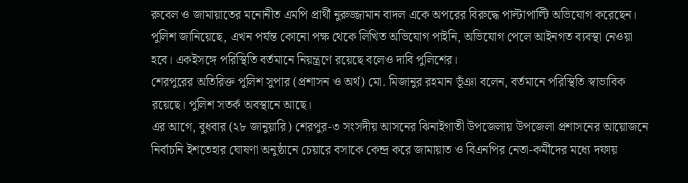রুবেল ও জামায়াতের মনোনীত এমপি প্রার্থী নুরুজ্জামান বাদল একে অপরের বিরুদ্ধে পাল্টাপাল্টি অভিযোগ করেছেন।
পুলিশ জানিয়েছে, এখন পর্যন্ত কোনো পক্ষ থেকে লিখিত অভিযোগ পাইনি, অভিযোগ পেলে আইনগত ব্যবস্থা নেওয়া হবে। একইসঙ্গে পরিস্থিতি বর্তমানে নিয়ন্ত্রণে রয়েছে বলেও দাবি পুলিশের।
শেরপুরের অতিরিক্ত পুলিশ সুপার (প্রশাসন ও অর্থ) মো. মিজানুর রহমান ভূঁঞা বলেন, বর্তমানে পরিস্থিতি স্বাভাবিক রয়েছে। পুলিশ সতর্ক অবস্থানে আছে।
এর আগে, বুধবার (২৮ জানুয়ারি) শেরপুর-৩ সংসদীয় আসনের ঝিনাইগাতী উপজেলায় উপজেলা প্রশাসনের আয়োজনে নির্বাচনি ইশতেহার ঘোষণা অনুষ্ঠানে চেয়ারে বসাকে কেন্দ্র করে জামায়াত ও বিএনপির নেতা-কর্মীদের মধ্যে দফায়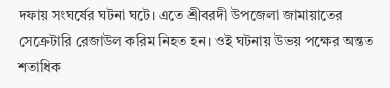দফায় সংঘর্ষের ঘটনা ঘটে। এতে শ্রীবরদী উপজেলা জামায়াতের সেক্রেটারি রেজাউল করিম নিহত হন। ওই ঘটনায় উভয় পক্ষের অন্তত শতাধিক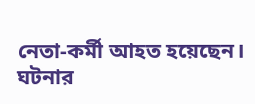নেতা-কর্মী আহত হয়েছেন।
ঘটনার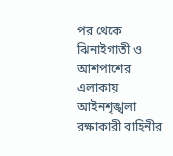পর থেকে ঝিনাইগাতী ও আশপাশের এলাকায় আইনশৃঙ্খলা রক্ষাকারী বাহিনীর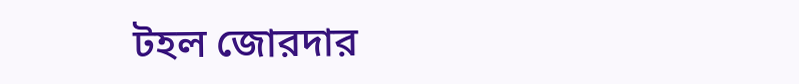টহল জোরদার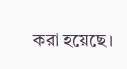করা হয়েছে।